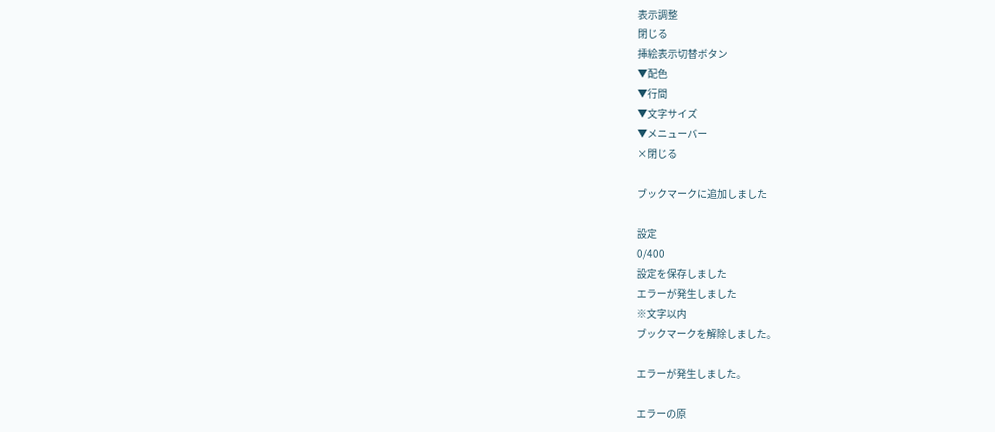表示調整
閉じる
挿絵表示切替ボタン
▼配色
▼行間
▼文字サイズ
▼メニューバー
×閉じる

ブックマークに追加しました

設定
0/400
設定を保存しました
エラーが発生しました
※文字以内
ブックマークを解除しました。

エラーが発生しました。

エラーの原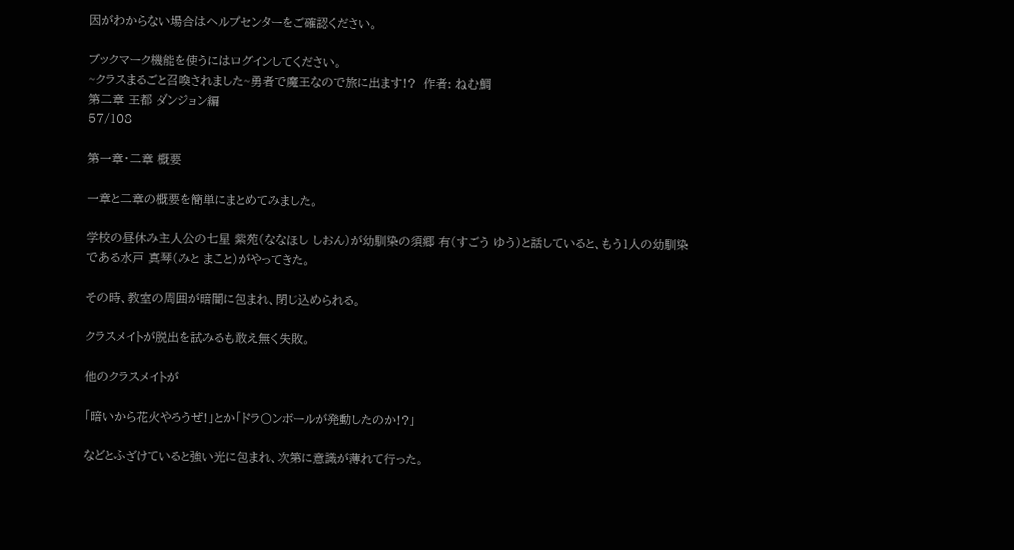因がわからない場合はヘルプセンターをご確認ください。

ブックマーク機能を使うにはログインしてください。
~クラスまるごと召喚されました~勇者で魔王なので旅に出ます!?  作者: ねむ鯛
第二章 王都 ダンジョン編
57/108

第一章・二章 概要

一章と二章の概要を簡単にまとめてみました。

学校の昼休み主人公の七星 紫苑(ななほし しおん)が幼馴染の須郷 有(すごう ゆう)と話していると、もう1人の幼馴染である水戸 真琴(みと まこと)がやってきた。

その時、教室の周囲が暗闇に包まれ、閉じ込められる。

クラスメイトが脱出を試みるも敢え無く失敗。

他のクラスメイトが

「暗いから花火やろうぜ!」とか「ドラ〇ンボールが発動したのか!?」

などとふざけていると強い光に包まれ、次第に意識が薄れて行った。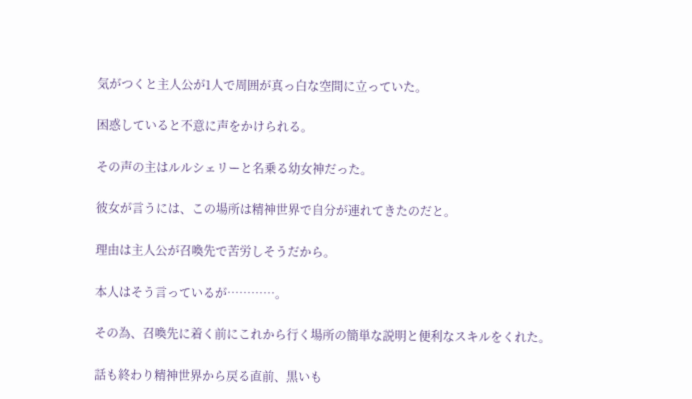気がつくと主人公が1人で周囲が真っ白な空間に立っていた。

困惑していると不意に声をかけられる。

その声の主はルルシェリーと名乗る幼女神だった。

彼女が言うには、この場所は精神世界で自分が連れてきたのだと。

理由は主人公が召喚先で苦労しそうだから。

本人はそう言っているが…………。

その為、召喚先に着く前にこれから行く場所の簡単な説明と便利なスキルをくれた。

話も終わり精神世界から戻る直前、黒いも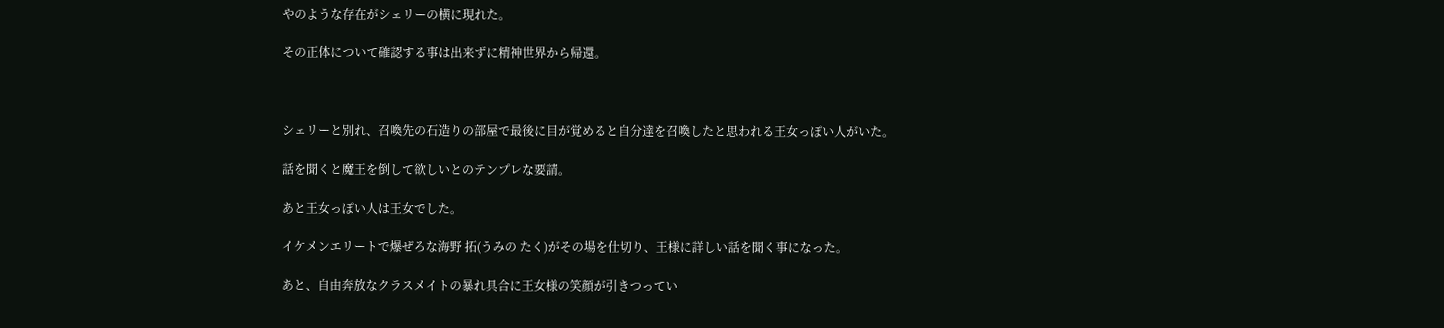やのような存在がシェリーの横に現れた。

その正体について確認する事は出来ずに精神世界から帰還。



シェリーと別れ、召喚先の石造りの部屋で最後に目が覚めると自分達を召喚したと思われる王女っぽい人がいた。

話を聞くと魔王を倒して欲しいとのテンプレな要請。

あと王女っぽい人は王女でした。

イケメンエリートで爆ぜろな海野 拓(うみの たく)がその場を仕切り、王様に詳しい話を聞く事になった。

あと、自由奔放なクラスメイトの暴れ具合に王女様の笑顔が引きつってい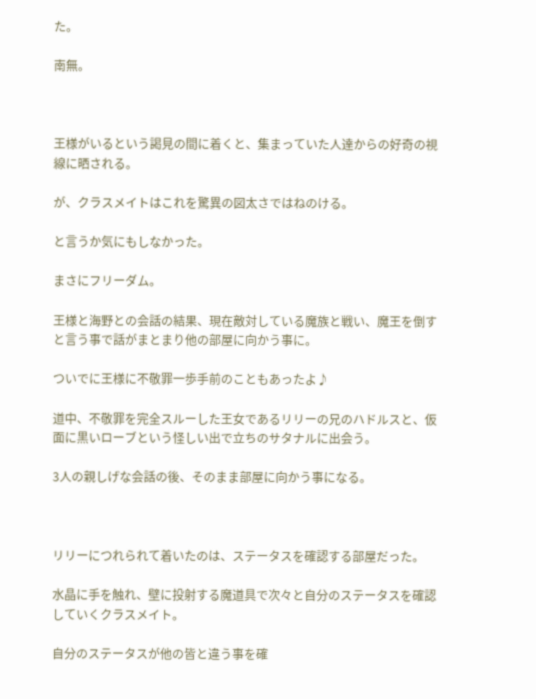た。

南無。



王様がいるという謁見の間に着くと、集まっていた人達からの好奇の視線に晒される。

が、クラスメイトはこれを驚異の図太さではねのける。

と言うか気にもしなかった。

まさにフリーダム。

王様と海野との会話の結果、現在敵対している魔族と戦い、魔王を倒すと言う事で話がまとまり他の部屋に向かう事に。

ついでに王様に不敬罪一歩手前のこともあったよ♪

道中、不敬罪を完全スルーした王女であるリリーの兄のハドルスと、仮面に黒いローブという怪しい出で立ちのサタナルに出会う。

3人の親しげな会話の後、そのまま部屋に向かう事になる。



リリーにつれられて着いたのは、ステータスを確認する部屋だった。

水晶に手を触れ、壁に投射する魔道具で次々と自分のステータスを確認していくクラスメイト。

自分のステータスが他の皆と違う事を確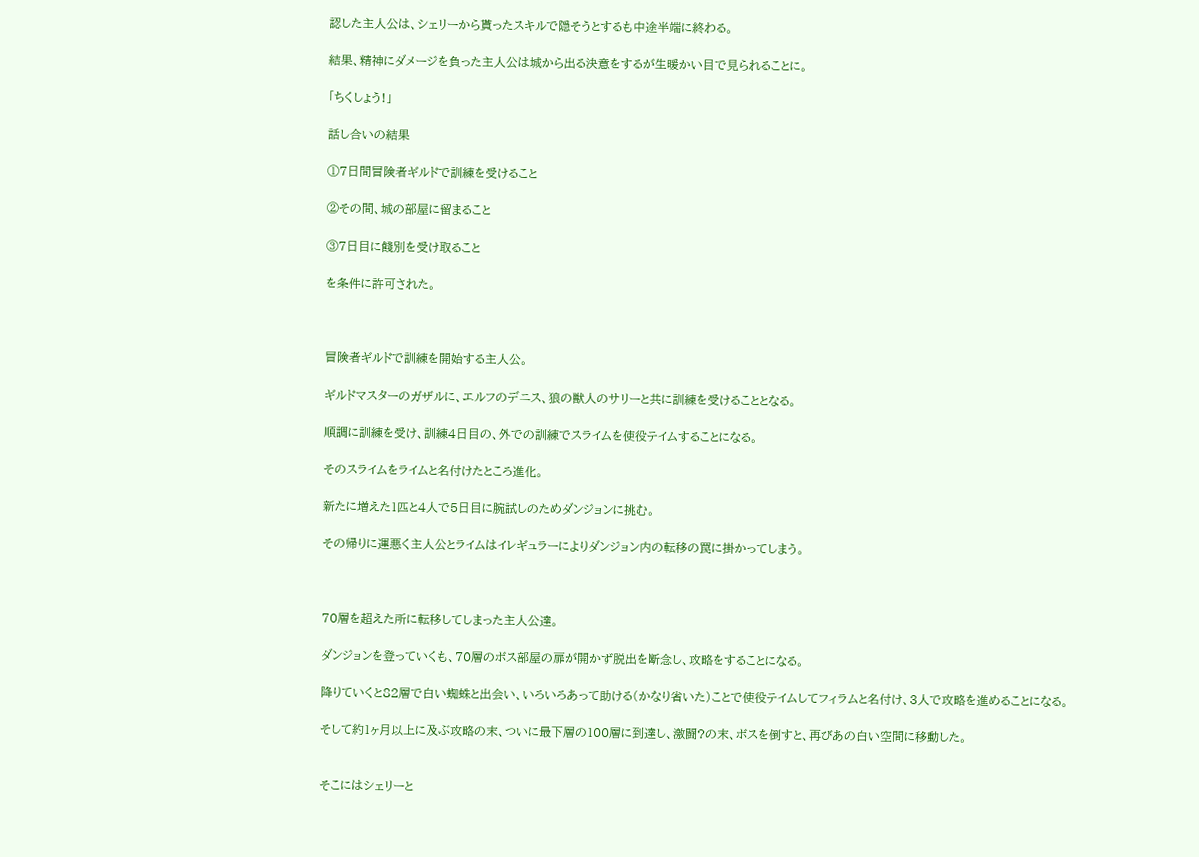認した主人公は、シェリーから貰ったスキルで隠そうとするも中途半端に終わる。

結果、精神にダメージを負った主人公は城から出る決意をするが生暖かい目で見られることに。

「ちくしょう!」

話し合いの結果

①7日間冒険者ギルドで訓練を受けること

②その間、城の部屋に留まること

③7日目に餞別を受け取ること

を条件に許可された。



冒険者ギルドで訓練を開始する主人公。

ギルドマスターのガザルに、エルフのデニス、狼の獣人のサリーと共に訓練を受けることとなる。

順調に訓練を受け、訓練4日目の、外での訓練でスライムを使役テイムすることになる。

そのスライムをライムと名付けたところ進化。

新たに増えた1匹と4人で5日目に腕試しのためダンジョンに挑む。

その帰りに運悪く主人公とライムはイレギュラーによりダンジョン内の転移の罠に掛かってしまう。



70層を超えた所に転移してしまった主人公達。

ダンジョンを登っていくも、70層のボス部屋の扉が開かず脱出を断念し、攻略をすることになる。

降りていくと82層で白い蜘蛛と出会い、いろいろあって助ける(かなり省いた)ことで使役テイムしてフィラムと名付け、3人で攻略を進めることになる。

そして約1ヶ月以上に及ぶ攻略の末、ついに最下層の100層に到達し、激闘?の末、ボスを倒すと、再びあの白い空間に移動した。


そこにはシェリーと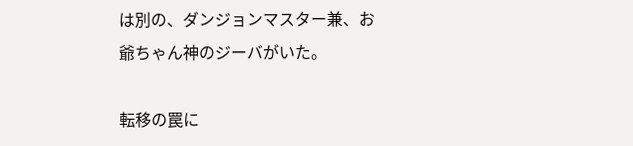は別の、ダンジョンマスター兼、お爺ちゃん神のジーバがいた。

転移の罠に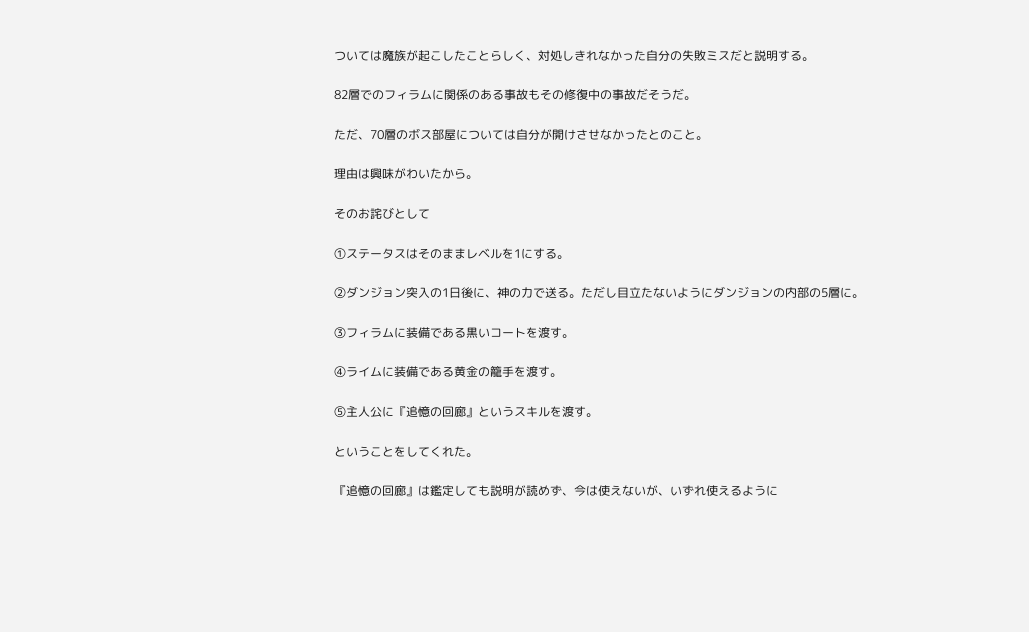ついては魔族が起こしたことらしく、対処しきれなかった自分の失敗ミスだと説明する。

82層でのフィラムに関係のある事故もその修復中の事故だそうだ。

ただ、70層のボス部屋については自分が開けさせなかったとのこと。

理由は興味がわいたから。

そのお詫びとして

①ステータスはそのままレベルを1にする。

②ダンジョン突入の1日後に、神の力で送る。ただし目立たないようにダンジョンの内部の5層に。

③フィラムに装備である黒いコートを渡す。

④ライムに装備である黄金の籠手を渡す。

⑤主人公に『追憶の回廊』というスキルを渡す。

ということをしてくれた。

『追憶の回廊』は鑑定しても説明が読めず、今は使えないが、いずれ使えるように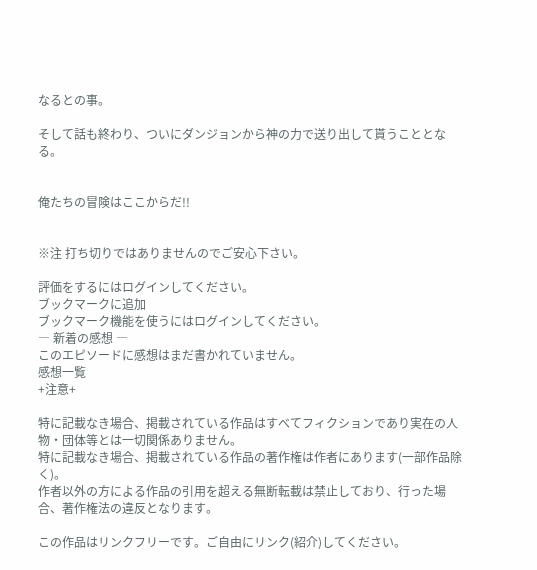なるとの事。

そして話も終わり、ついにダンジョンから神の力で送り出して貰うこととなる。


俺たちの冒険はここからだ!!


※注 打ち切りではありませんのでご安心下さい。

評価をするにはログインしてください。
ブックマークに追加
ブックマーク機能を使うにはログインしてください。
― 新着の感想 ―
このエピソードに感想はまだ書かれていません。
感想一覧
+注意+

特に記載なき場合、掲載されている作品はすべてフィクションであり実在の人物・団体等とは一切関係ありません。
特に記載なき場合、掲載されている作品の著作権は作者にあります(一部作品除く)。
作者以外の方による作品の引用を超える無断転載は禁止しており、行った場合、著作権法の違反となります。

この作品はリンクフリーです。ご自由にリンク(紹介)してください。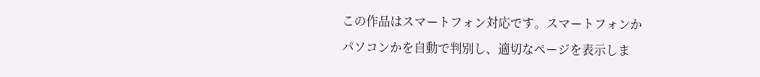この作品はスマートフォン対応です。スマートフォンかパソコンかを自動で判別し、適切なページを表示しま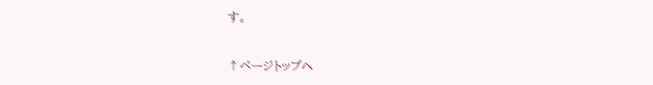す。

↑ページトップへ